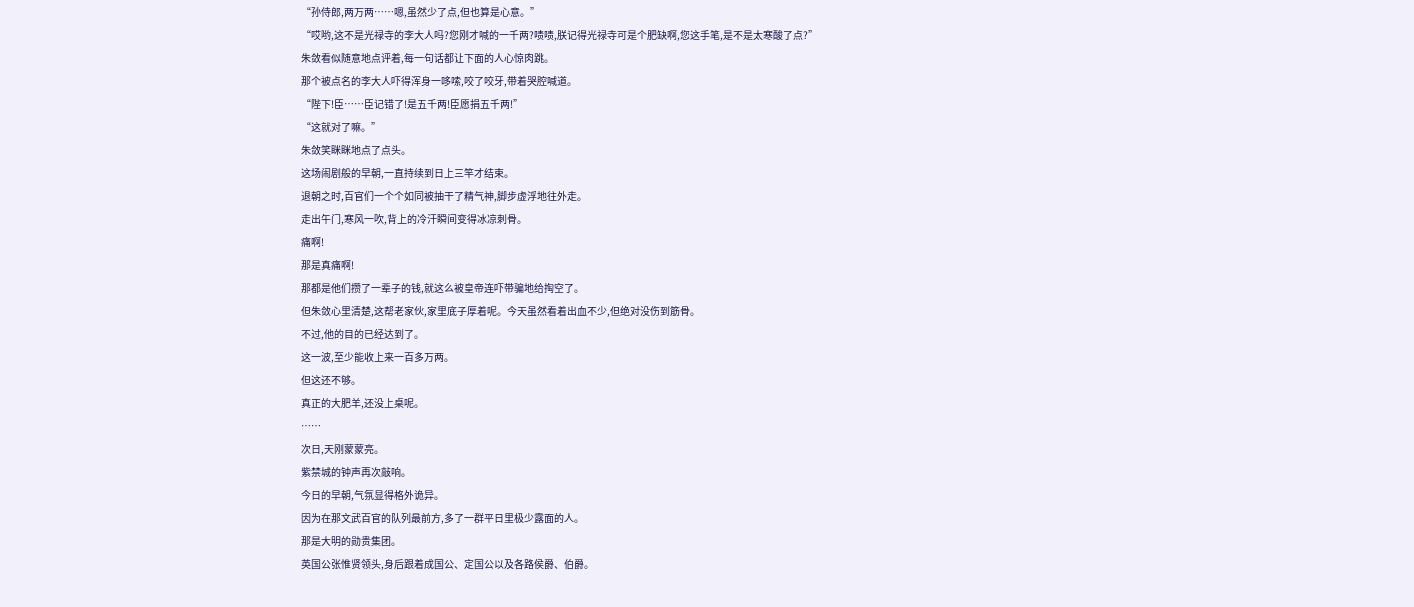“孙侍郎,两万两……嗯,虽然少了点,但也算是心意。”
“哎哟,这不是光禄寺的李大人吗?您刚才喊的一千两?啧啧,朕记得光禄寺可是个肥缺啊,您这手笔,是不是太寒酸了点?”
朱敛看似随意地点评着,每一句话都让下面的人心惊肉跳。
那个被点名的李大人吓得浑身一哆嗦,咬了咬牙,带着哭腔喊道。
“陛下!臣……臣记错了!是五千两!臣愿捐五千两!”
“这就对了嘛。”
朱敛笑眯眯地点了点头。
这场闹剧般的早朝,一直持续到日上三竿才结束。
退朝之时,百官们一个个如同被抽干了精气神,脚步虚浮地往外走。
走出午门,寒风一吹,背上的冷汗瞬间变得冰凉刺骨。
痛啊!
那是真痛啊!
那都是他们攒了一辈子的钱,就这么被皇帝连吓带骗地给掏空了。
但朱敛心里清楚,这帮老家伙,家里底子厚着呢。今天虽然看着出血不少,但绝对没伤到筋骨。
不过,他的目的已经达到了。
这一波,至少能收上来一百多万两。
但这还不够。
真正的大肥羊,还没上桌呢。
……
次日,天刚蒙蒙亮。
紫禁城的钟声再次敲响。
今日的早朝,气氛显得格外诡异。
因为在那文武百官的队列最前方,多了一群平日里极少露面的人。
那是大明的勋贵集团。
英国公张惟贤领头,身后跟着成国公、定国公以及各路侯爵、伯爵。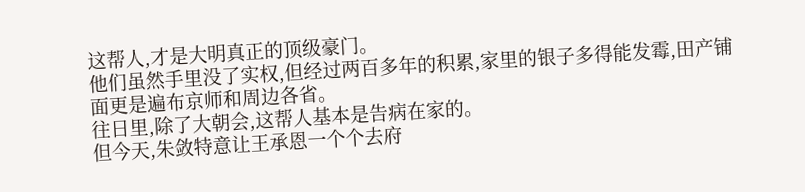这帮人,才是大明真正的顶级豪门。
他们虽然手里没了实权,但经过两百多年的积累,家里的银子多得能发霉,田产铺面更是遍布京师和周边各省。
往日里,除了大朝会,这帮人基本是告病在家的。
但今天,朱敛特意让王承恩一个个去府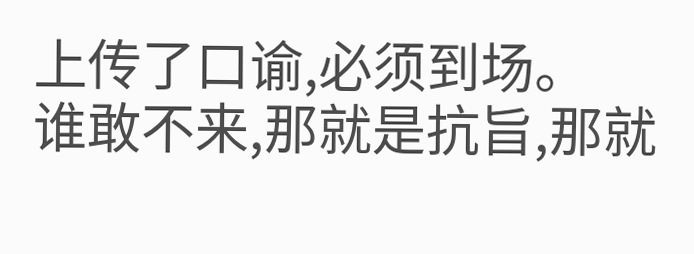上传了口谕,必须到场。
谁敢不来,那就是抗旨,那就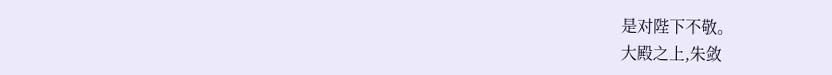是对陛下不敬。
大殿之上,朱敛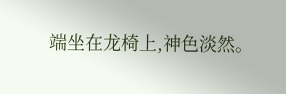端坐在龙椅上,神色淡然。